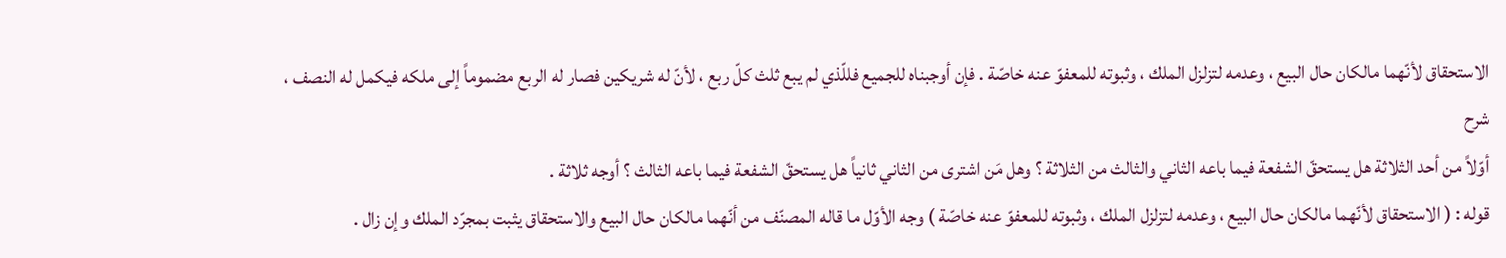الاستحقاق لأنّهما مالكان حال البيع ، وعدمه لتزلزل الملك ، وثبوته للمعفوّ عنه خاصّة . فإن أوجبناه للجميع فللّذي لم يبع ثلث كلّ ربع ، لأنّ له شريكين فصار له الربع مضموماً إلى ملكه فيكمل له النصف ،
شرح
أوّلاً من أحد الثلاثة هل يستحقّ الشفعة فيما باعه الثاني والثالث من الثلاثة ؟ وهل مَن اشترى من الثاني ثانياً هل يستحقّ الشفعة فيما باعه الثالث ؟ أوجه ثلاثة .
قوله : ( الاستحقاق لأنّهما مالكان حال البيع ، وعدمه لتزلزل الملك ، وثبوته للمعفوّ عنه خاصّة ) وجه الأوّل ما قاله المصنّف من أنّهما مالكان حال البيع والاستحقاق يثبت بمجرّد الملك وإن زال .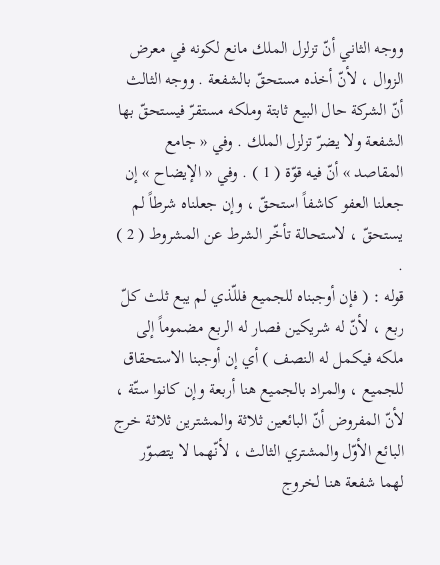ووجه الثاني أنّ تزلزل الملك مانع لكونه في معرض الزوال ، لأنّ أخذه مستحقّ بالشفعة . ووجه الثالث أنّ الشركة حال البيع ثابتة وملكه مستقرّ فيستحقّ بها الشفعة ولا يضرّ تزلزل الملك . وفي « جامع المقاصد » أنّ فيه قوّة ( 1 ) . وفي « الإيضاح » إن جعلنا العفو كاشفاً استحقّ ، وإن جعلناه شرطاً لم يستحقّ ، لاستحالة تأخّر الشرط عن المشروط ( 2 ) .
قوله : ( فإن أوجبناه للجميع فللّذي لم يبع ثلث كلّ ربع ، لأنّ له شريكين فصار له الربع مضموماً إلى ملكه فيكمل له النصف ) أي إن أوجبنا الاستحقاق للجميع ، والمراد بالجميع هنا أربعة وإن كانوا ستّة ، لأنّ المفروض أنّ البائعين ثلاثة والمشترين ثلاثة خرج البائع الأوّل والمشتري الثالث ، لأنّهما لا يتصوّر لهما شفعة هنا لخروج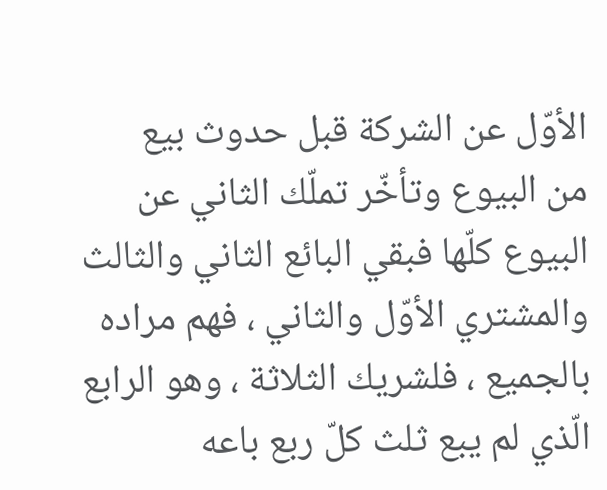الأوّل عن الشركة قبل حدوث بيع
من البيوع وتأخّر تملّك الثاني عن البيوع كلّها فبقي البائع الثاني والثالث والمشتري الأوّل والثاني ، فهم مراده بالجميع ، فلشريك الثلاثة ، وهو الرابع الّذي لم يبع ثلث كلّ ربع باعه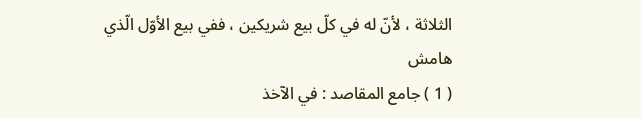الثلاثة ، لأنّ له في كلّ بيع شريكين ، ففي بيع الأوّل الّذي
هامش
( 1 ) جامع المقاصد : في الآخذ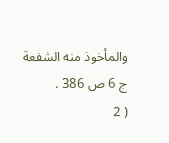والمأخوذ منه الشفعة ج 6 ص 386 .
( 2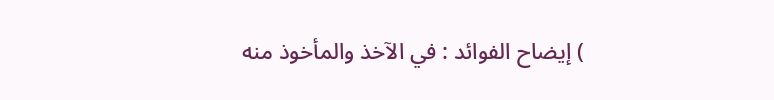) إيضاح الفوائد : في الآخذ والمأخوذ منه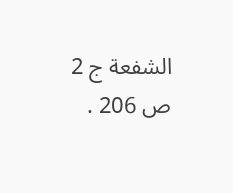الشفعة ج 2 ص 206 .